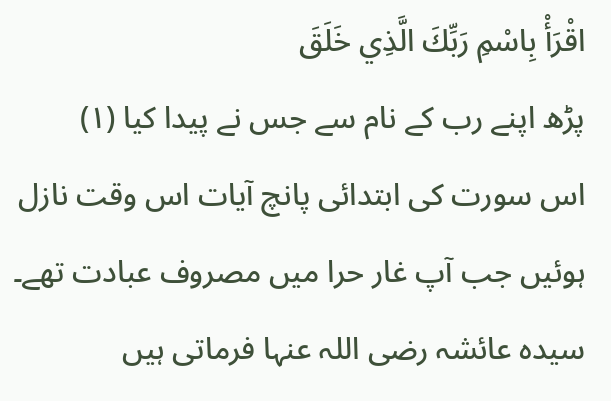اقْرَأْ بِاسْمِ رَبِّكَ الَّذِي خَلَقَ
پڑھ اپنے رب کے نام سے جس نے پیدا کیا (١)
اس سورت كی ابتدائی پانچ آیات اس وقت نازل ہوئیں جب آپ غار حرا میں مصروف عبادت تھے۔ سیدہ عائشہ رضی اللہ عنہا فرماتی ہیں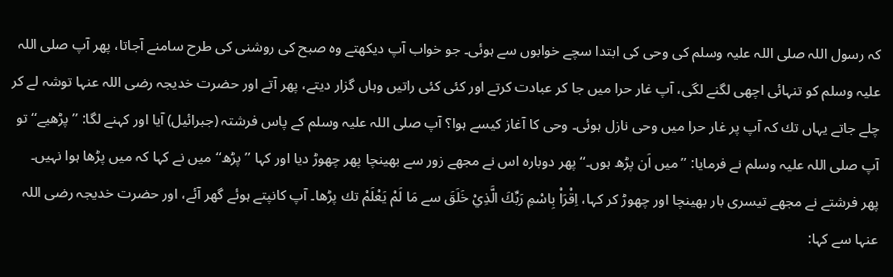كہ رسول اللہ صلی اللہ علیہ وسلم كی وحی كی ابتدا سچے خوابوں سے ہوئی۔ جو خواب آپ دیكھتے وہ صبح كی روشنی كی طرح سامنے آجاتا، پھر آپ صلی اللہ علیہ وسلم كو تنہائی اچھی لگنے لگی، آپ غار حرا میں جا كر عبادت كرتے اور كئی كئی راتیں وہاں گزار دیتے، پھر آتے اور حضرت خدیجہ رضی اللہ عنہا توشہ لے كر چلے جاتے یہاں تك كہ آپ پر غار حرا میں وحی نازل ہوئی۔ وحی كا آغاز كیسے ہوا؟ آپ صلی اللہ علیہ وسلم كے پاس فرشتہ (جبرائیل) آیا اور كہنے لگا: ’’پڑھیے‘‘ تو آپ صلی اللہ علیہ وسلم نے فرمایا: ’’میں اَن پڑھ ہوں۔‘‘ پھر دوبارہ اس نے مجھے زور سے بھینچا پھر چھوڑ دیا اور كہا ’’پڑھ‘‘ میں نے كہا كہ میں پڑھا ہوا نہیں۔ پھر فرشتے نے مجھے تیسری بار بھینچا اور چھوڑ كر كہا، اِقْرَاْ بِاسْمِ رَبِّكَ الَّذِيْ خَلَقَ سے مَا لَمْ يَعْلَمْ تك پڑھا۔ آپ كانپتے ہوئے گھر آئے، اور حضرت خدیجہ رضی اللہ عنہا سے كہا: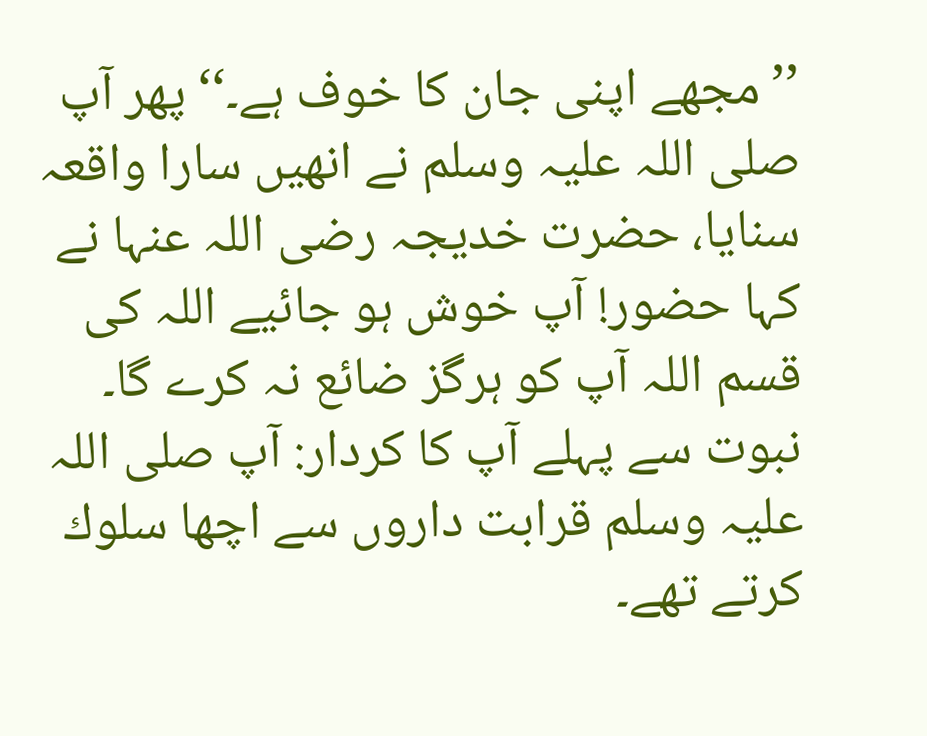’’مجھے اپنی جان كا خوف ہے۔‘‘ پھر آپ صلی اللہ علیہ وسلم نے انھیں سارا واقعہ سنایا، حضرت خدیجہ رضی اللہ عنہا نے كہا حضور! آپ خوش ہو جائیے اللہ كی قسم اللہ آپ كو ہرگز ضائع نہ كرے گا۔ نبوت سے پہلے آپ كا كردار: آپ صلی اللہ علیہ وسلم قرابت داروں سے اچھا سلوك كرتے تھے۔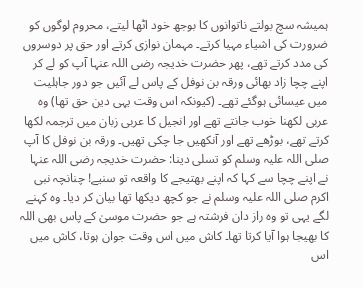ہمیشہ سچ بولتے ناتوانوں كا بوجھ خود اٹھا لیتے، محروم لوگوں كو ضرورت كی اشیاء مہیا كرتے۔ مہمان نوازی كرتے اور حق پر دوسروں كی مدد كرتے تھے، پھر حضرت خدیجہ رضی اللہ عنہا آپ كو لے كر اپنے چچا زاد بھائی ورقہ بن نوفل كے پاس لے آئیں جو دور جاہلیت میں عیسائی ہوگئے تھے۔ (كیونكہ اس وقت یہی دین حق تھا) وہ عربی لكھنا خوب جانتے تھے اور انجیل كا عربی زبان میں ترجمہ لكھا كرتے تھے، بوڑھے تھے اور آنكھیں جا چكی تھیں۔ ورقہ بن نوفل كا آپ صلی اللہ علیہ وسلم كو تسلی دینا: حضرت خدیجہ رضی اللہ عنہا نے اپنے چچا سے كہا كہ اپنے بھتیجے كا واقعہ تو سنیے! چنانچہ نبی اكرم صلی اللہ علیہ وسلم نے جو كچھ دیكھا تھا بیان كر دیا۔ وہ كہنے لگے یہی تو وہ راز دان فرشتہ ہے جو حضرت موسیٰ كے پاس بھی اللہ كا بھیجا ہوا آیا كرتا تھا۔ كاش میں اس وقت جوان ہوتا، كاش میں اس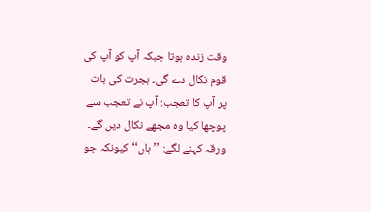وقت زندہ ہوتا جبكہ آپ كو آپ كی قوم نكال دے گی۔ ہجرت كی بات پر آپ كا تعجب: آپ نے تعجب سے پوچھا كیا وہ مجھے نكال دیں گے۔ ورقہ كہنے لگے: ’’ہاں‘‘ كیونكہ جو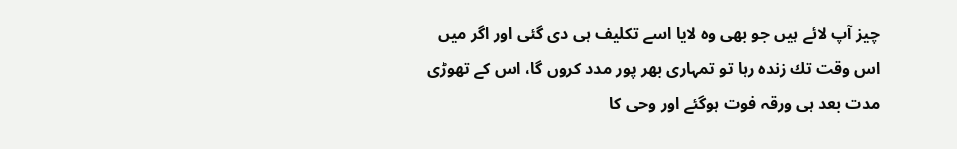چیز آپ لائے ہیں جو بھی وہ لایا اسے تكلیف ہی دی گئی اور اگر میں اس وقت تك زندہ رہا تو تمہاری بھر پور مدد كروں گا، اس كے تھوڑی مدت بعد ہی ورقہ فوت ہوگئے اور وحی كا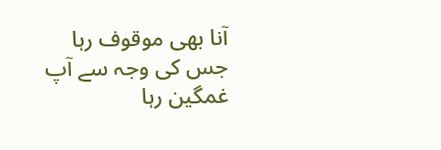آنا بھی موقوف رہا جس كی وجہ سے آپ غمگین رہا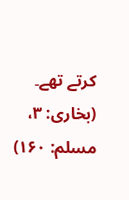كرتے تھے۔ (بخاری: ۳، مسلم: ۱۶۰)